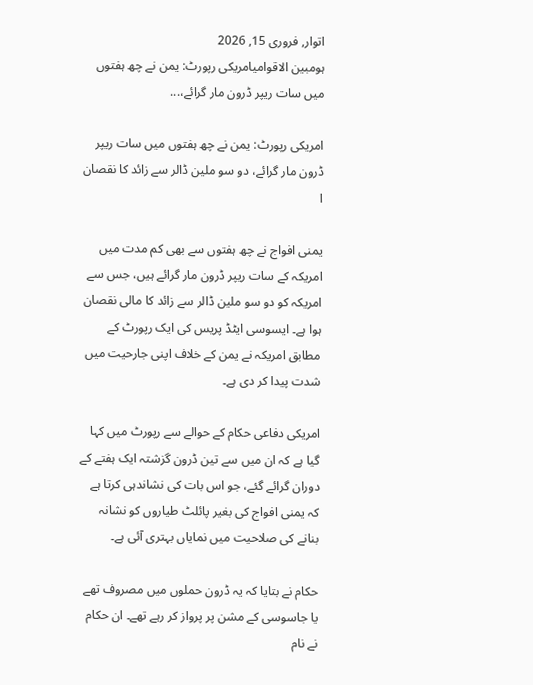اتوار, فروری 15, 2026
ہومبین الاقوامیامریکی رپورٹ: یمن نے چھ ہفتوں میں سات ریپر ڈرون مار گرائے،...

امریکی رپورٹ: یمن نے چھ ہفتوں میں سات ریپر ڈرون مار گرائے، دو سو ملین ڈالر سے زائد کا نقصان
ا

یمنی افواج نے چھ ہفتوں سے بھی کم مدت میں امریکہ کے سات ریپر ڈرون مار گرائے ہیں، جس سے امریکہ کو دو سو ملین ڈالر سے زائد کا مالی نقصان ہوا ہے۔ ایسوسی ایٹڈ پریس کی ایک رپورٹ کے مطابق امریکہ نے یمن کے خلاف اپنی جارحیت میں شدت پیدا کر دی ہے۔

امریکی دفاعی حکام کے حوالے سے رپورٹ میں کہا گیا ہے کہ ان میں سے تین ڈرون گزشتہ ایک ہفتے کے دوران گرائے گئے، جو اس بات کی نشاندہی کرتا ہے کہ یمنی افواج کی بغیر پائلٹ طیاروں کو نشانہ بنانے کی صلاحیت میں نمایاں بہتری آئی ہے۔

حکام نے بتایا کہ یہ ڈرون حملوں میں مصروف تھے یا جاسوسی کے مشن پر پرواز کر رہے تھے۔ ان حکام نے نام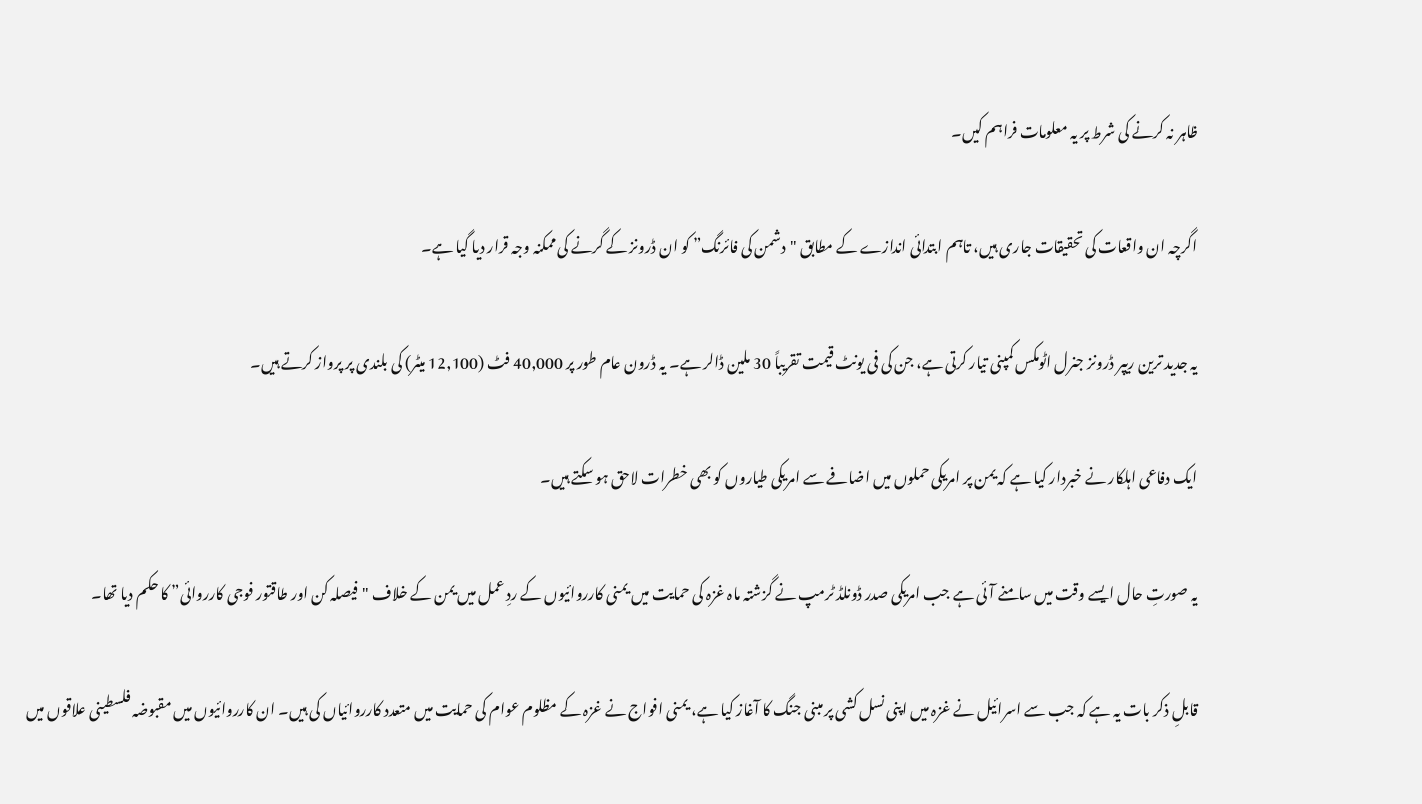ظاہر نہ کرنے کی شرط پر یہ معلومات فراہم کیں۔

اگرچہ ان واقعات کی تحقیقات جاری ہیں، تاہم ابتدائی اندازے کے مطابق "دشمن کی فائرنگ” کو ان ڈرونز کے گرنے کی ممکنہ وجہ قرار دیا گیا ہے۔

یہ جدید ترین ریپر ڈرونز جنرل اٹومکس کمپنی تیار کرتی ہے، جن کی فی یونٹ قیمت تقریباً 30 ملین ڈالر ہے۔ یہ ڈرون عام طور پر 40,000 فٹ (12,100 میٹر) کی بلندی پر پرواز کرتے ہیں۔

ایک دفاعی اہلکار نے خبردار کیا ہے کہ یمن پر امریکی حملوں میں اضافے سے امریکی طیاروں کو بھی خطرات لاحق ہو سکتے ہیں۔

یہ صورتِ حال ایسے وقت میں سامنے آئی ہے جب امریکی صدر ڈونلڈ ٹرمپ نے گزشتہ ماہ غزہ کی حمایت میں یمنی کارروائیوں کے ردِ عمل میں یمن کے خلاف "فیصلہ کن اور طاقتور فوجی کارروائی” کا حکم دیا تھا۔

قابلِ ذکر بات یہ ہے کہ جب سے اسرائیل نے غزہ میں اپنی نسل کشی پر مبنی جنگ کا آغاز کیا ہے، یمنی افواج نے غزہ کے مظلوم عوام کی حمایت میں متعدد کارروائیاں کی ہیں۔ ان کارروائیوں میں مقبوضہ فلسطینی علاقوں میں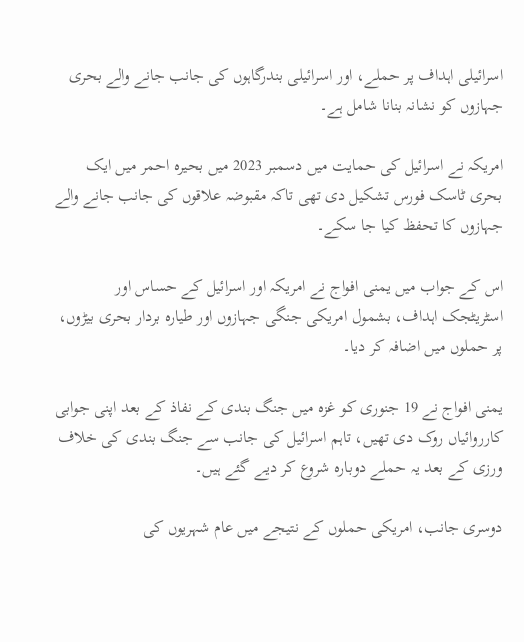اسرائیلی اہداف پر حملے، اور اسرائیلی بندرگاہوں کی جانب جانے والے بحری جہازوں کو نشانہ بنانا شامل ہے۔

امریکہ نے اسرائیل کی حمایت میں دسمبر 2023 میں بحیرہ احمر میں ایک بحری ٹاسک فورس تشکیل دی تھی تاکہ مقبوضہ علاقوں کی جانب جانے والے جہازوں کا تحفظ کیا جا سکے۔

اس کے جواب میں یمنی افواج نے امریکہ اور اسرائیل کے حساس اور اسٹریٹجک اہداف، بشمول امریکی جنگی جہازوں اور طیارہ بردار بحری بیڑوں، پر حملوں میں اضافہ کر دیا۔

یمنی افواج نے 19 جنوری کو غزہ میں جنگ بندی کے نفاذ کے بعد اپنی جوابی کارروائیاں روک دی تھیں، تاہم اسرائیل کی جانب سے جنگ بندی کی خلاف ورزی کے بعد یہ حملے دوبارہ شروع کر دیے گئے ہیں۔

دوسری جانب، امریکی حملوں کے نتیجے میں عام شہریوں کی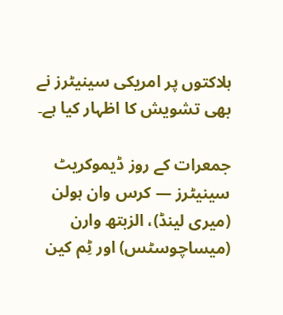ہلاکتوں پر امریکی سینیٹرز نے بھی تشویش کا اظہار کیا ہے۔

جمعرات کے روز ڈیموکریٹ سینیٹرز — کرس وان ہولن (میری لینڈ)، الزبتھ وارن (میساچوسٹس) اور ٹِم کین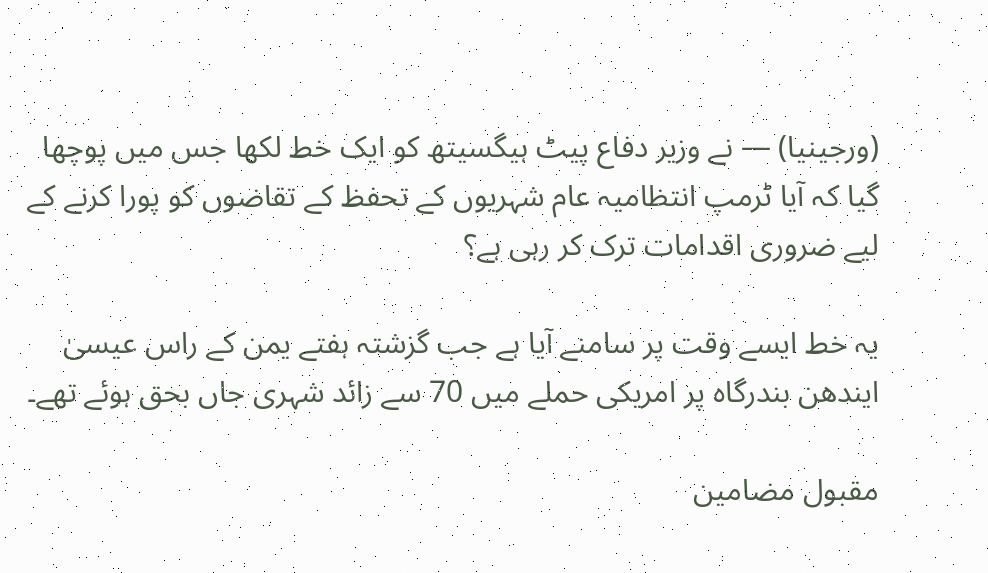(ورجینیا) — نے وزیر دفاع پیٹ ہیگسیتھ کو ایک خط لکھا جس میں پوچھا گیا کہ آیا ٹرمپ انتظامیہ عام شہریوں کے تحفظ کے تقاضوں کو پورا کرنے کے لیے ضروری اقدامات ترک کر رہی ہے؟

یہ خط ایسے وقت پر سامنے آیا ہے جب گزشتہ ہفتے یمن کے راس عیسیٰ ایندھن بندرگاہ پر امریکی حملے میں 70 سے زائد شہری جاں بحق ہوئے تھے۔

مقبول مضامین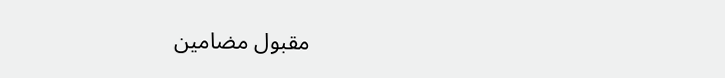مقبول مضامین